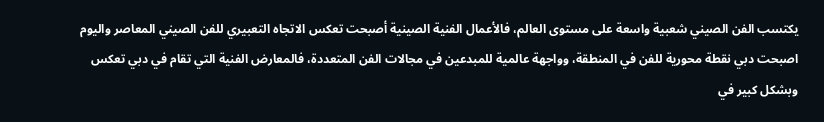يكتسب الفن الصيني شعبية واسعة على مستوى العالم، فالأعمال الفنية الصينية أصبحت تعكس الاتجاه التعبيري للفن الصيني المعاصر واليوم اصبحت دبي نقطة محورية للفن في المنطقة، وواجهة عالمية للمبدعين في مجالات الفن المتعددة، فالمعارض الفنية التي تقام في دبي تعكس وبشكل كبير في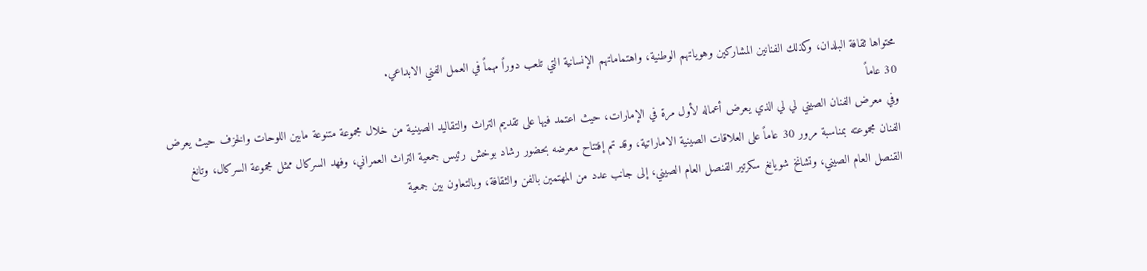محتواها ثقافة البلدان، وكذلك الفنانين المشاركين وهوياتهم الوطنية، واهتماماتهم الإنسانية التي تلعب دوراً مهماً في العمل الفني الابداعي.
30 عاماً
وفي معرض الفنان الصيني لي لي الذي يعرض أعماله لأول مرة في الإمارات، حيث اعتمد فيها على تقديم التراث والتقاليد الصينية من خلال مجموعة متنوعة مابين اللوحات والخزف حيث يعرض الفنان مجموعته بمناسبة مرور 30 عاماً على العلاقات الصينية الاماراتية، وقد تم إفتتاح معرضه بحضور رشاد بوخش رئيس جمعية التراث العمراني، وفهد السركال ممثل مجموعة السركال، وتانغ القنصل العام الصيني، وتشانخ شويانغ سكرتير القنصل العام الصيني، إلى جانب عدد من المهتمين بالفن والثقافة، وبالتعاون بين جمعية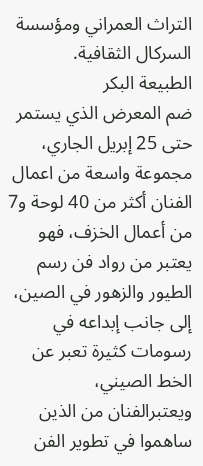التراث العمراني ومؤسسة السركال الثقافية.
الطبيعة البكر
ضم المعرض الذي يستمر حتى 25 إبريل الجاري، مجموعة واسعة من اعمال الفنان أكثر من 40 لوحة و7 من أعمال الخزف، فهو يعتبر من رواد فن رسم الطيور والزهور في الصين، إلى جانب إبداعه في رسومات كثيرة تعبر عن الخط الصيني، ويعتبرالفنان من الذين ساهموا في تطوير الفن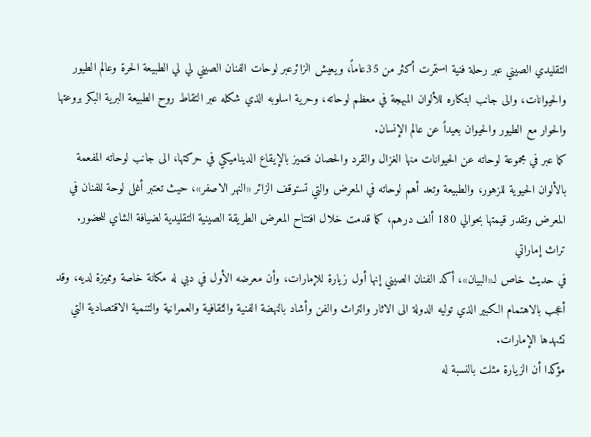التقليدي الصيني عبر رحلة فنية استمرت أكثر من 35عاماً، ويعيش الزائرعبر لوحات الفنان الصيني لي لي الطبيعة الحرة وعالم الطيور والحيوانات، والى جانب ابتكاره للألوان المبهجة في معظم لوحاته، وحرية اسلوبه الذي شكله عبر التقاط روح الطبيعة البرية البكر بروعتها والحوار مع الطيور والحيوان بعيداً عن عالم الإنسان.
كما عبر في مجموعة لوحاته عن الحيوانات منها الغزال والقرد والحصان فتميز بالإيقاع الديناميكي في حركتها، الى جانب لوحاته المفعمة بالألوان الحيوية للزهور، والطبيعة وتعد أهم لوحاته في المعرض والتي تستوقف الزائر «النهر الاصفر»، حيث تعتبر أغلى لوحة للفنان في المعرض وتقدر قيمتها بحوالي 180 ألف درهم، كما قدمت خلال افتتاح المعرض الطريقة الصينية التقليدية لضيافة الشاي للحضور.
تراث إماراتي
في حديث خاص لـ«البيان»، أكد الفنان الصيني إنها أول زيارة للإمارات، وأن معرضه الأول في دبي له مكانة خاصة ومميزة لديه، وقد أعجب بالاهتمام الكبير الذي توليه الدولة الى الاثار والتراث والفن وأشاد بالنهضة الفنية والثقافية والعمرانية والتنمية الاقتصادية التي تشهدها الإمارات.
مؤكدا أن الزيارة مثلت بالنسبة له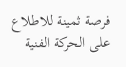فرصة ثمينة للاطلاع على الحركة الفنية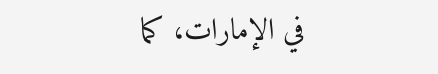في الإمارات، كما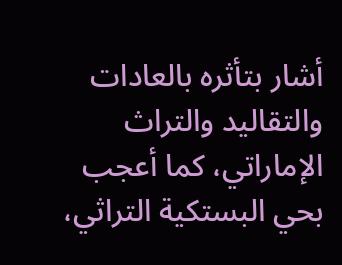أشار بتأثره بالعادات والتقاليد والتراث الإماراتي، كما أعجب بحي البستكية التراثي،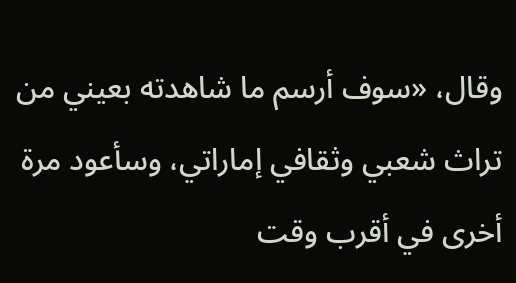وقال، «سوف أرسم ما شاهدته بعيني من تراث شعبي وثقافي إماراتي، وسأعود مرة أخرى في أقرب وقت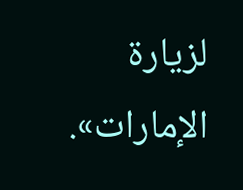لزيارة الإمارات».